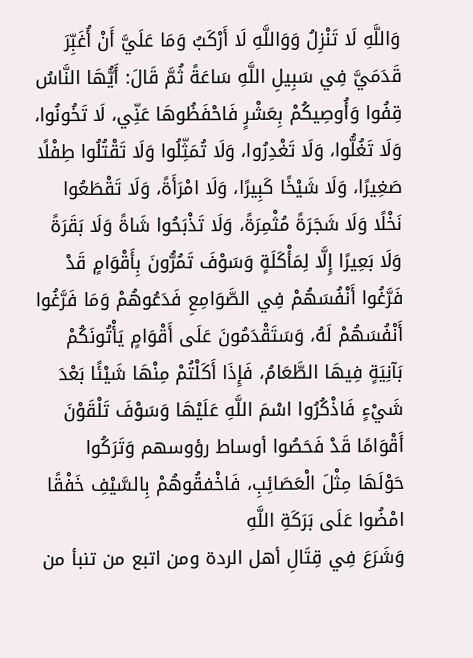وَاللَّهِ لَا تَنْزِلُ وَوَاللَّهِ لَا أَرْكَبُ وَمَا عَلَيَّ أَنْ أُغَبِّرَ قَدَمَيَّ فِي سَبِيلِ اللَّهِ سَاعَةً ثُمَّ قَالَ: أَيُّهَا النَّاسُ قِفُوا وَأُوصِيكُمْ بِعَشْرٍ فَاحْفَظُوهَا عَنِّي، لَا تَخُونُوا، وَلَا تَغُلُّوا، وَلَا تَغْدِرُوا، وَلَا تُمَثِّلُوا وَلَا تَقْتُلُوا طِفْلًا صَغِيرًا، وَلَا شَيْخًا كَبِيرًا، وَلَا امْرَأَةً، وَلَا تَقْطَعُوا نَخْلًا وَلَا شَجَرَةً مُثْمِرَةً، وَلَا تَذْبَحُوا شَاةً وَلَا بَقَرَةً وَلَا بَعِيرًا إِلَّا لِمَأْكَلَةٍ وَسَوْفَ تَمُرُّونَ بِأَقْوَامٍ قَدْ فَرَّغُوا أَنْفُسَهُمْ فِي الصَّوَامِعِ فَدَعُوهُمْ وَمَا فَرَّغُوا أَنْفُسَهُمْ لَهُ، وَسَتَقْدَمُونَ عَلَى أَقْوَامٍ يَأْتُونَكُمْ بَآنِيَةٍ فِيهَا الطَّعَامُ، فَإِذَا أَكَلْتُمْ مِنْهَا شَيْئًا بَعْدَ شَيْءٍ فَاذْكُرُوا اسْمَ اللَّهِ عَلَيْهَا وَسَوْفَ تَلْقَوْنَ أَقْوَامًا قَدْ فَحَصُوا أوساط رؤوسهم وَتَرَكُوا حَوْلَهَا مِثْلَ الْعَصَائِبِ، فَاخْفقُوهُمْ بِالسَّيْفِ خَفْقًا امْضُوا عَلَى بَرَكَةِ اللَّهِ
وَشَرَعَ فِي قِتَالِ أهل الردة ومن اتبع من تنبأ من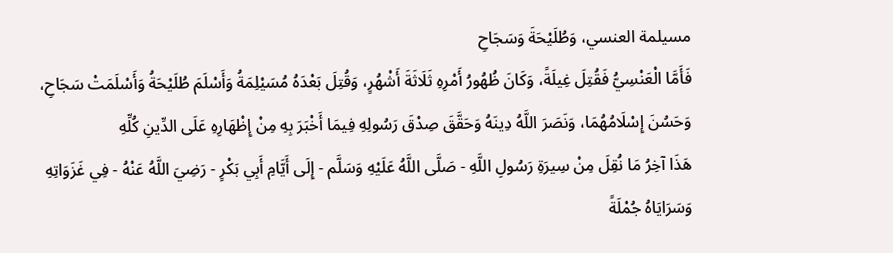مسيلمة العنسي، وَطُلَيْحَةَ وَسَجَاحِ
فَأَمَّا الْعَنْسِيُّ فَقُتِلَ غِيلَةً، وَكَانَ ظُهُورُ أَمْرِهِ ثَلَاثَةَ أَشْهُرٍ، وَقُتِلَ بَعْدَهُ مُسَيْلِمَةُ وَأَسْلَمَ طُلَيْحَةُ وَأَسْلَمَتْ سَجَاحِ، وَحَسُنَ إِسْلَامُهُمَا، وَنَصَرَ اللَّهُ دِينَهُ وَحَقَّقَ صِدْقَ رَسُولِهِ فِيمَا أَخْبَرَ بِهِ مِنْ إِظْهَارِهِ عَلَى الدِّينِ كُلِّهِ
هَذَا آخِرُ مَا نُقِلَ مِنْ سِيرَةِ رَسُولِ اللَّهِ - صَلَّى اللَّهُ عَلَيْهِ وَسَلَّم - إِلَى أَيَّامِ أَبِي بَكْرٍ - رَضِيَ اللَّهُ عَنْهُ - فِي غَزَوَاتِهِ وَسَرَايَاهُ جُمْلَةً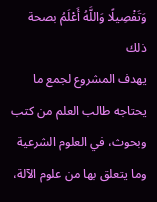وَتَفْصِيلًا وَاللَّهُ أَعْلَمُ بصحة ذلك
يهدف المشروع لجمع ما يحتاجه طالب العلم من كتب وبحوث، في العلوم الشرعية وما يتعلق بها من علوم الآلة،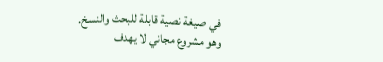في صيغة نصية قابلة للبحث والنسخ.
وهو مشروع مجاني لا يهدف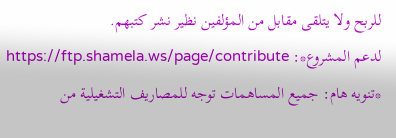للربح ولا يتلقى مقابل من المؤلفين نظير نشر كتبهم.
لدعم المشروع*: https://ftp.shamela.ws/page/contribute
*تنويه هام: جميع المساهمات توجه للمصاريف التشغيلية من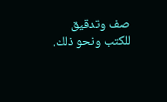صف وتدقيق للكتب ونحو ذلك.